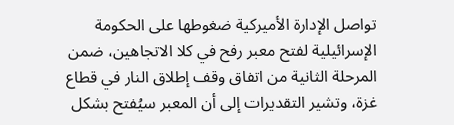تواصل الإدارة الأميركية ضغوطها على الحكومة الإسرائيلية لفتح معبر رفح في كلا الاتجاهين، ضمن المرحلة الثانية من اتفاق وقف إطلاق النار في قطاع غزة، وتشير التقديرات إلى أن المعبر سيُفتح بشكل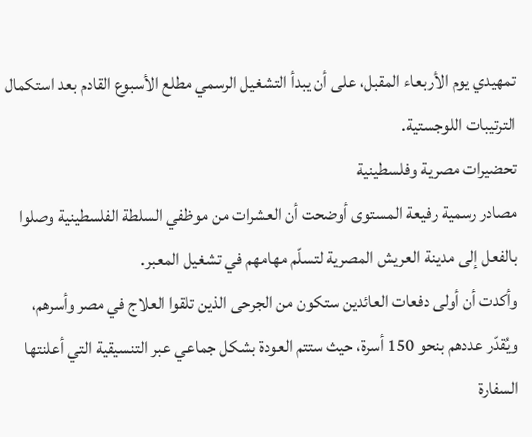تمهيدي يوم الأربعاء المقبل، على أن يبدأ التشغيل الرسمي مطلع الأسبوع القادم بعد استكمال الترتيبات اللوجستية.
تحضيرات مصرية وفلسطينية
مصادر رسمية رفيعة المستوى أوضحت أن العشرات من موظفي السلطة الفلسطينية وصلوا بالفعل إلى مدينة العريش المصرية لتسلّم مهامهم في تشغيل المعبر.
وأكدت أن أولى دفعات العائدين ستكون من الجرحى الذين تلقوا العلاج في مصر وأسرهم، ويُقدّر عددهم بنحو 150 أسرة، حيث ستتم العودة بشكل جماعي عبر التنسيقية التي أعلنتها السفارة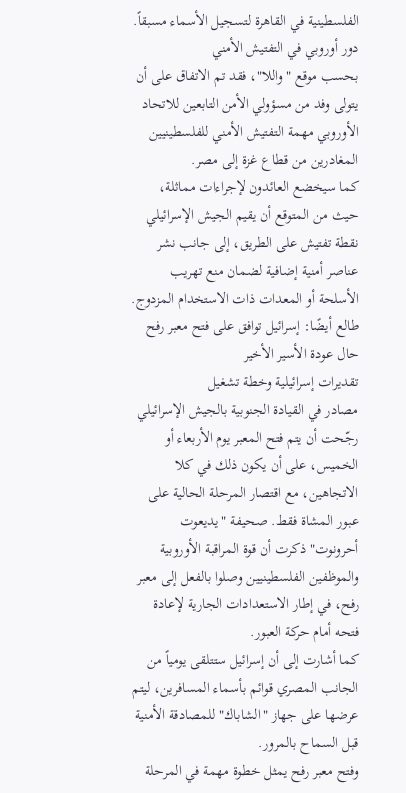الفلسطينية في القاهرة لتسجيل الأسماء مسبقاً.
دور أوروبي في التفتيش الأمني
بحسب موقع "واللا"، فقد تم الاتفاق على أن يتولى وفد من مسؤولي الأمن التابعين للاتحاد الأوروبي مهمة التفتيش الأمني للفلسطينيين المغادرين من قطاع غزة إلى مصر.
كما سيخضع العائدون لإجراءات مماثلة، حيث من المتوقع أن يقيم الجيش الإسرائيلي نقطة تفتيش على الطريق، إلى جانب نشر عناصر أمنية إضافية لضمان منع تهريب الأسلحة أو المعدات ذات الاستخدام المزدوج.
طالع أيضًا: إسرائيل توافق على فتح معبر رفح حال عودة الأسير الأخير
تقديرات إسرائيلية وخطة تشغيل
مصادر في القيادة الجنوبية بالجيش الإسرائيلي رجّحت أن يتم فتح المعبر يوم الأربعاء أو الخميس، على أن يكون ذلك في كلا الاتجاهين، مع اقتصار المرحلة الحالية على عبور المشاة فقط. صحيفة "يديعوت أحرونوت" ذكرت أن قوة المراقبة الأوروبية والموظفين الفلسطينيين وصلوا بالفعل إلى معبر رفح، في إطار الاستعدادات الجارية لإعادة فتحه أمام حركة العبور.
كما أشارت إلى أن إسرائيل ستتلقى يومياً من الجانب المصري قوائم بأسماء المسافرين، ليتم عرضها على جهاز "الشاباك" للمصادقة الأمنية قبل السماح بالمرور.
وفتح معبر رفح يمثل خطوة مهمة في المرحلة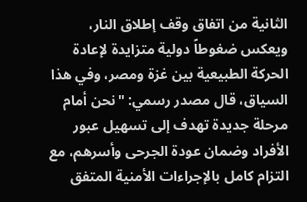الثانية من اتفاق وقف إطلاق النار، ويعكس ضغوطاً دولية متزايدة لإعادة الحركة الطبيعية بين غزة ومصر، وفي هذا السياق، قال مصدر رسمي: "نحن أمام مرحلة جديدة تهدف إلى تسهيل عبور الأفراد وضمان عودة الجرحى وأسرهم، مع التزام كامل بالإجراءات الأمنية المتفق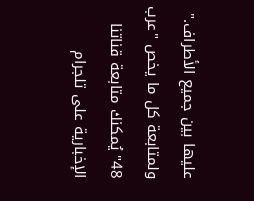عليها بين جميع الأطراف."
ولمتابعة كل ما يخص "عرب 48" يُمكنك متابعة قناتنا الإخبارية على تلجرام